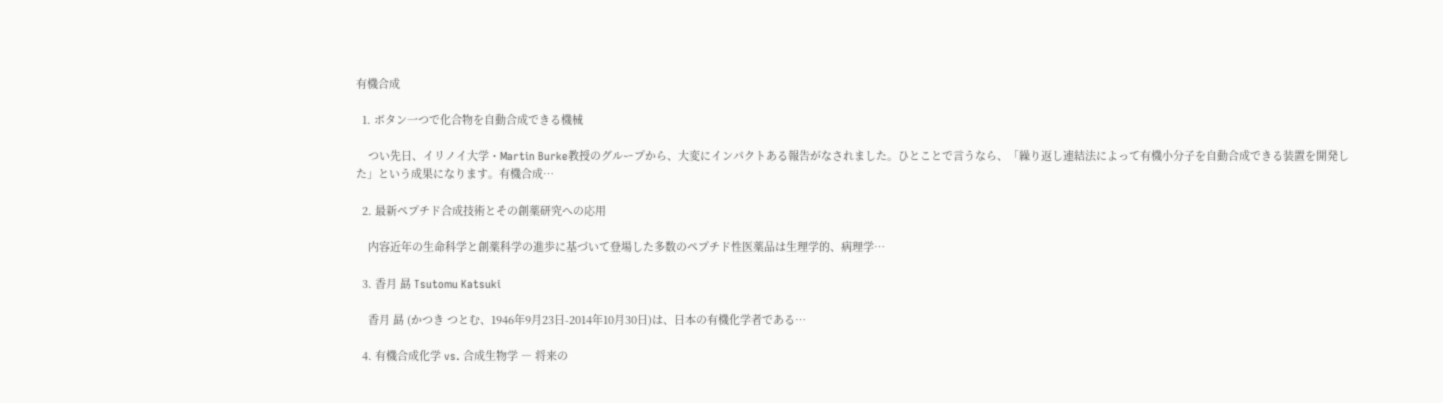有機合成

  1. ボタン一つで化合物を自動合成できる機械

    つい先日、イリノイ大学・Martin Burke教授のグループから、大変にインパクトある報告がなされました。ひとことで言うなら、「繰り返し連結法によって有機小分子を自動合成できる装置を開発した」という成果になります。有機合成…

  2. 最新ペプチド合成技術とその創薬研究への応用

    内容近年の生命科学と創薬科学の進歩に基づいて登場した多数のペプチド性医薬品は生理学的、病理学…

  3. 香月 勗 Tsutomu Katsuki

    香月 勗 (かつき つとむ、1946年9月23日-2014年10月30日)は、日本の有機化学者である…

  4. 有機合成化学 vs. 合成生物学 ― 将来の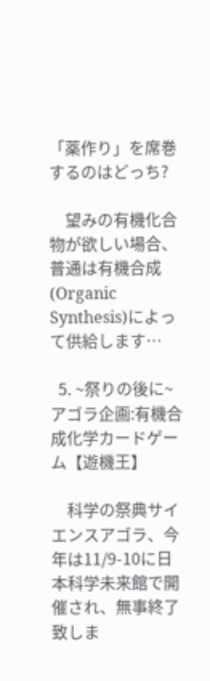「薬作り」を席巻するのはどっち?

    望みの有機化合物が欲しい場合、普通は有機合成(Organic Synthesis)によって供給します…

  5. ~祭りの後に~ アゴラ企画:有機合成化学カードゲーム【遊機王】

    科学の祭典サイエンスアゴラ、今年は11/9-10に日本科学未来館で開催され、無事終了致しま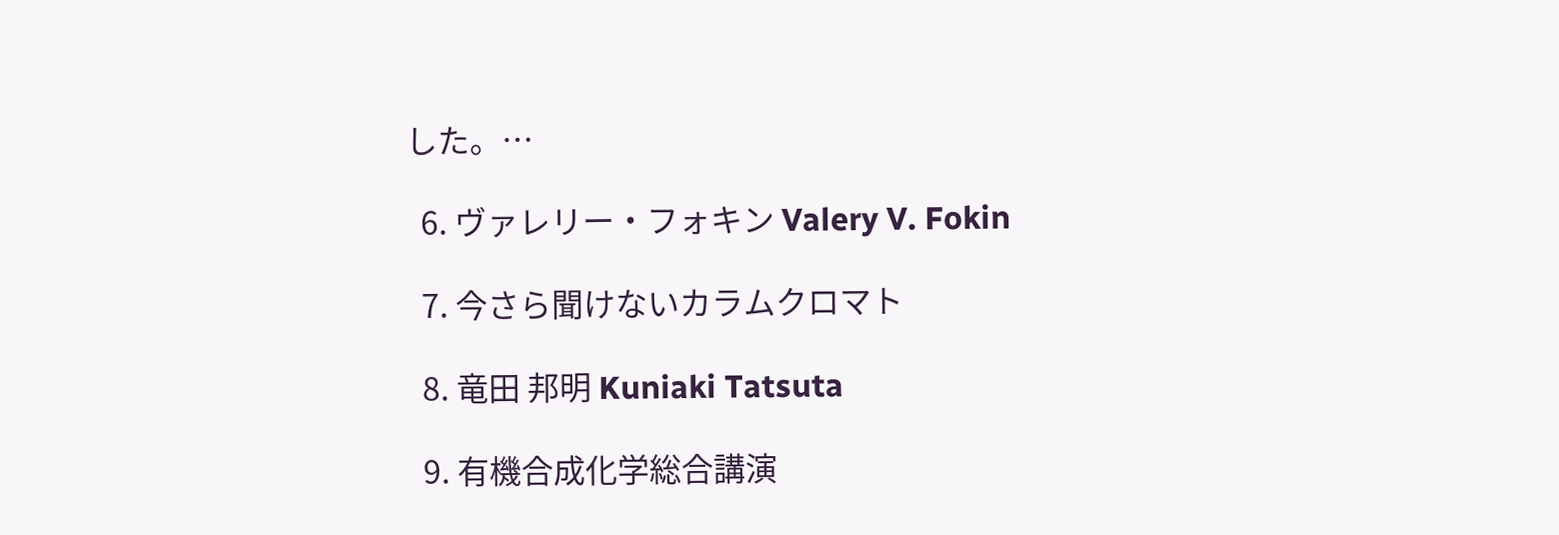した。…

  6. ヴァレリー・フォキン Valery V. Fokin

  7. 今さら聞けないカラムクロマト

  8. 竜田 邦明 Kuniaki Tatsuta

  9. 有機合成化学総合講演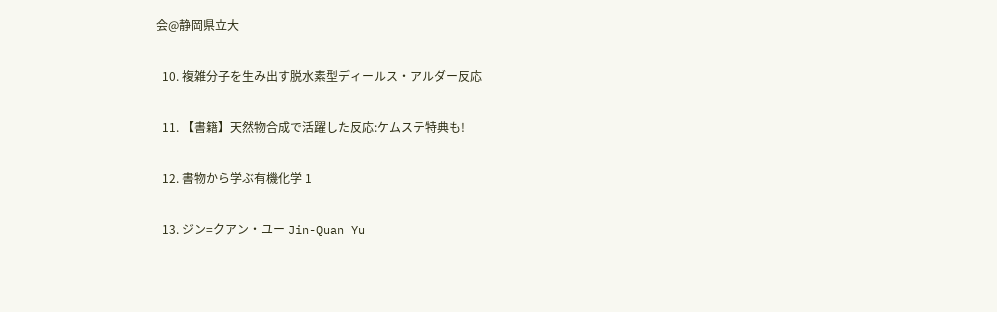会@静岡県立大

  10. 複雑分子を生み出す脱水素型ディールス・アルダー反応

  11. 【書籍】天然物合成で活躍した反応:ケムステ特典も!

  12. 書物から学ぶ有機化学 1

  13. ジン=クアン・ユー Jin-Quan Yu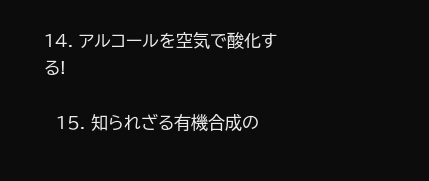14. アルコールを空気で酸化する!

  15. 知られざる有機合成の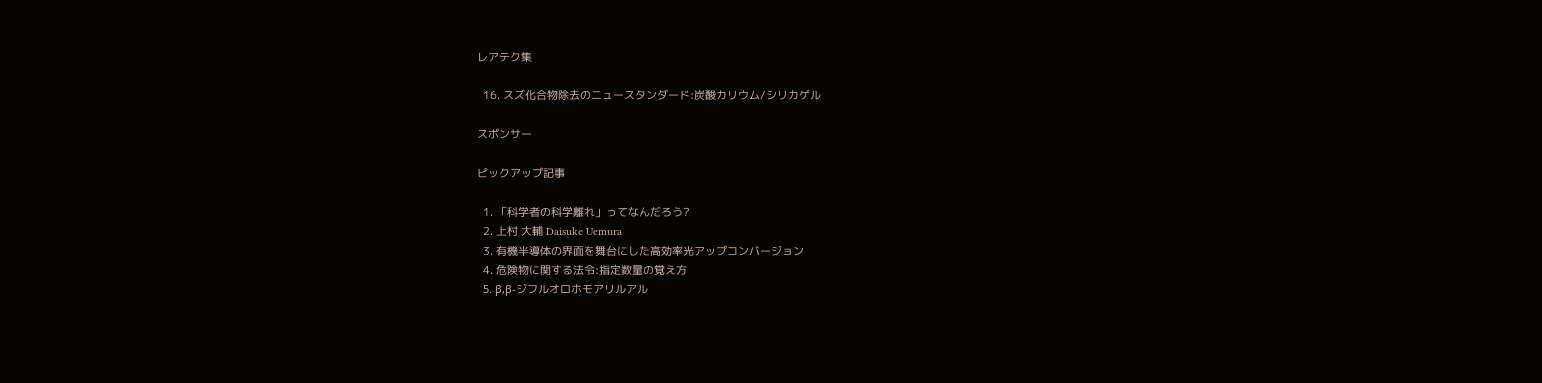レアテク集

  16. スズ化合物除去のニュースタンダード:炭酸カリウム/シリカゲル

スポンサー

ピックアップ記事

  1. 「科学者の科学離れ」ってなんだろう?
  2. 上村 大輔 Daisuke Uemura
  3. 有機半導体の界面を舞台にした高効率光アップコンバージョン
  4. 危険物に関する法令:指定数量の覚え方
  5. β,β-ジフルオロホモアリルアル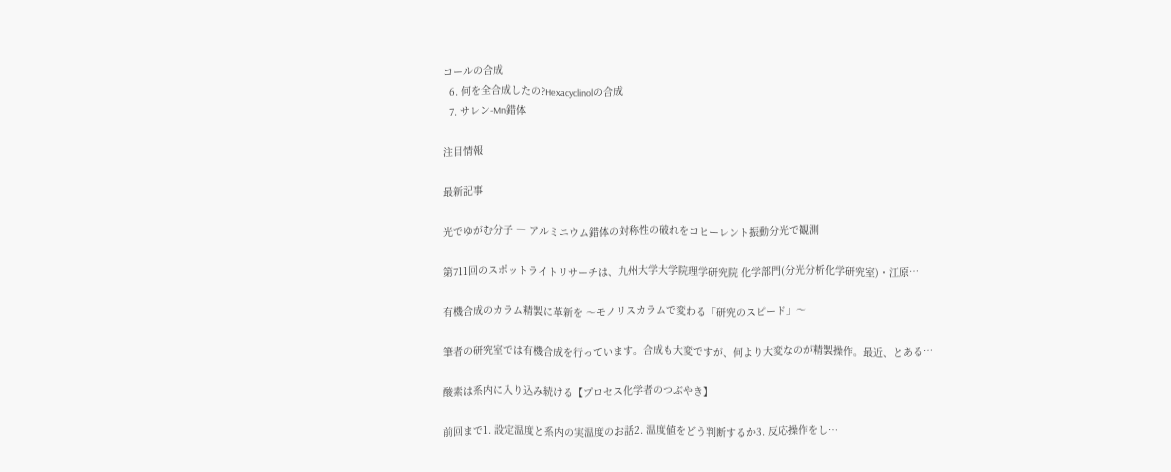コールの合成
  6. 何を全合成したの?Hexacyclinolの合成
  7. サレン-Mn錯体

注目情報

最新記事

光でゆがむ分子 ― アルミニウム錯体の対称性の破れをコヒーレント振動分光で観測

第711回のスポットライトリサーチは、九州大学大学院理学研究院 化学部門(分光分析化学研究室)・江原…

有機合成のカラム精製に革新を 〜モノリスカラムで変わる「研究のスピード」〜

筆者の研究室では有機合成を行っています。合成も大変ですが、何より大変なのが精製操作。最近、とある…

酸素は系内に入り込み続ける【プロセス化学者のつぶやき】

前回まで1. 設定温度と系内の実温度のお話2. 温度値をどう判断するか3. 反応操作をし…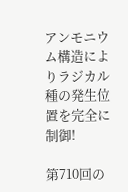アンモニウム構造によりラジカル種の発生位置を完全に制御!

第710回の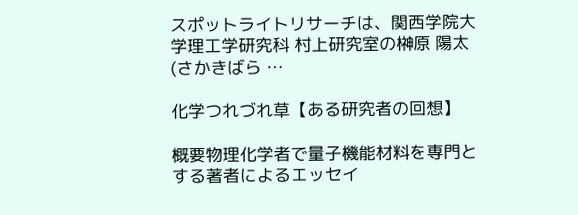スポットライトリサーチは、関西学院大学理工学研究科 村上研究室の榊原 陽太(さかきばら …

化学つれづれ草【ある研究者の回想】

概要物理化学者で量子機能材料を専門とする著者によるエッセイ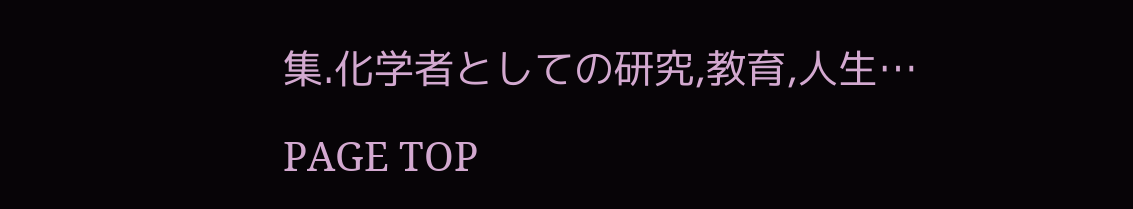集.化学者としての研究,教育,人生…

PAGE TOP